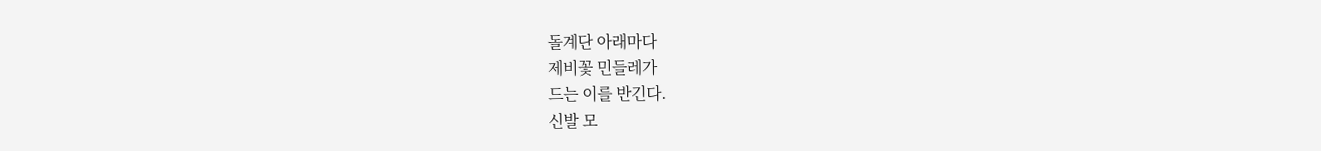돌계단 아래마다
제비꽃 민들레가
드는 이를 반긴다.
신발 모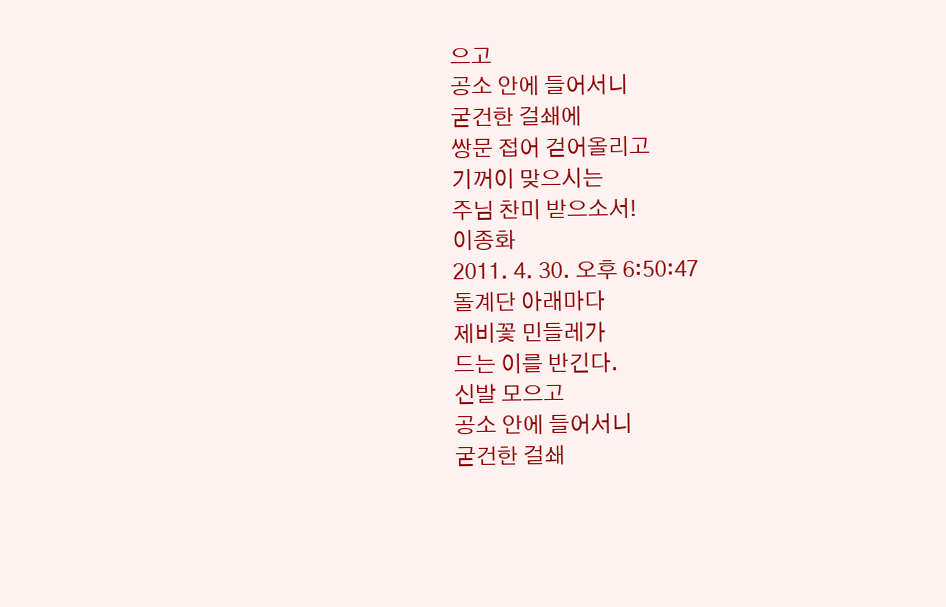으고
공소 안에 들어서니
굳건한 걸쇄에
쌍문 접어 걷어올리고
기꺼이 맞으시는
주님 찬미 받으소서!
이종화
2011. 4. 30. 오후 6:50:47
돌계단 아래마다
제비꽃 민들레가
드는 이를 반긴다.
신발 모으고
공소 안에 들어서니
굳건한 걸쇄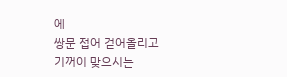에
쌍문 접어 걷어올리고
기꺼이 맞으시는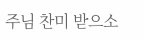주님 찬미 받으소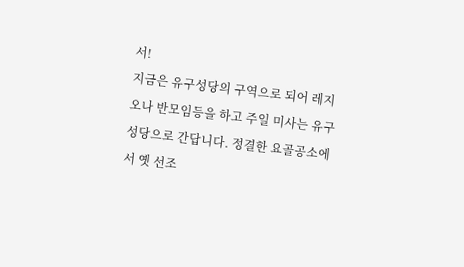서!
지금은 유구성당의 구역으로 되어 레지오나 반모임등을 하고 주일 미사는 유구성당으로 간답니다. 정결한 요골공소에서 옛 선조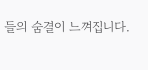들의 숨결이 느껴집니다.